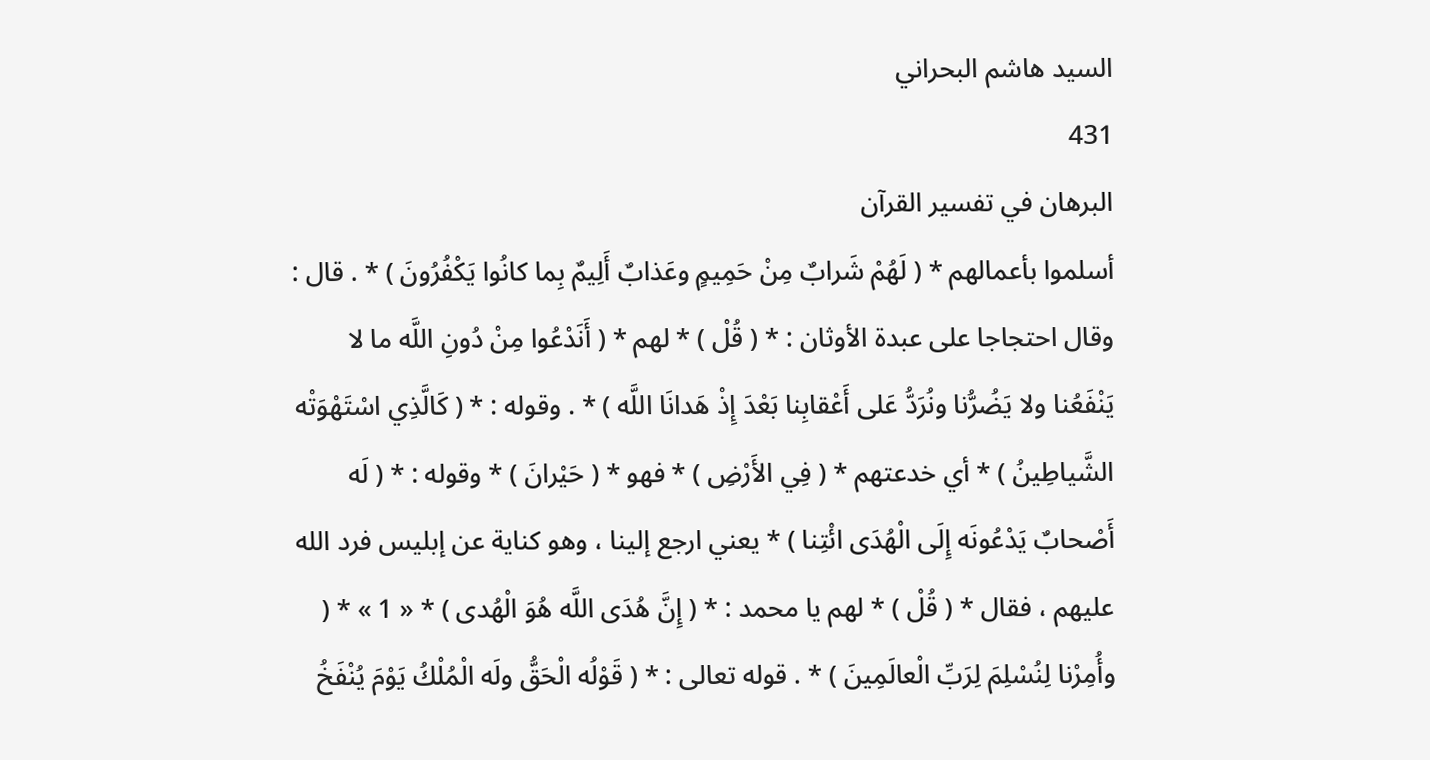السيد هاشم البحراني
431
البرهان في تفسير القرآن
أسلموا بأعمالهم * ( لَهُمْ شَرابٌ مِنْ حَمِيمٍ وعَذابٌ أَلِيمٌ بِما كانُوا يَكْفُرُونَ ) * . قال : وقال احتجاجا على عبدة الأوثان : * ( قُلْ ) * لهم * ( أَنَدْعُوا مِنْ دُونِ اللَّه ما لا يَنْفَعُنا ولا يَضُرُّنا ونُرَدُّ عَلى أَعْقابِنا بَعْدَ إِذْ هَدانَا اللَّه ) * . وقوله : * ( كَالَّذِي اسْتَهْوَتْه الشَّياطِينُ ) * أي خدعتهم * ( فِي الأَرْضِ ) * فهو * ( حَيْرانَ ) * وقوله : * ( لَه أَصْحابٌ يَدْعُونَه إِلَى الْهُدَى ائْتِنا ) * يعني ارجع إلينا ، وهو كناية عن إبليس فرد الله عليهم ، فقال * ( قُلْ ) * لهم يا محمد : * ( إِنَّ هُدَى اللَّه هُوَ الْهُدى ) * « 1 » * ( وأُمِرْنا لِنُسْلِمَ لِرَبِّ الْعالَمِينَ ) * . قوله تعالى : * ( قَوْلُه الْحَقُّ ولَه الْمُلْكُ يَوْمَ يُنْفَخُ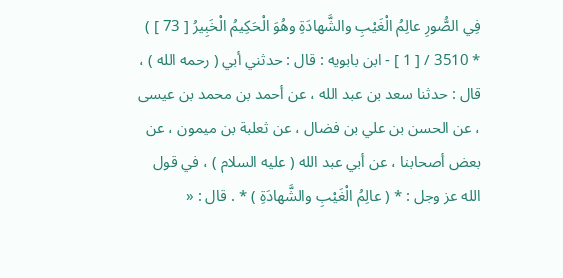فِي الصُّورِ عالِمُ الْغَيْبِ والشَّهادَةِ وهُوَ الْحَكِيمُ الْخَبِيرُ [ 73 ] ) * 3510 / [ 1 ] - ابن بابويه : قال : حدثني أبي ( رحمه الله ) ، قال : حدثنا سعد بن عبد الله ، عن أحمد بن محمد بن عيسى ، عن الحسن بن علي بن فضال ، عن ثعلبة بن ميمون ، عن بعض أصحابنا ، عن أبي عبد الله ( عليه السلام ) ، في قول الله عز وجل : * ( عالِمُ الْغَيْبِ والشَّهادَةِ ) * . قال : «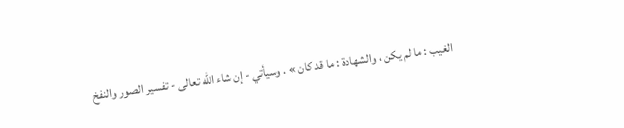الغيب : ما لم يكن ، والشهادة : ما قد كان » . وسيأتي - إن شاء الله تعالى - تفسير الصور والنفخ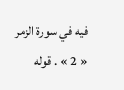فيه في سورة الزمر « 2 » . قوله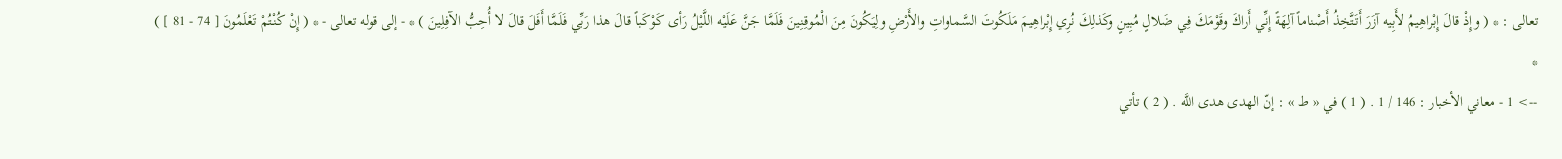تعالى : * ( وإِذْ قالَ إِبْراهِيمُ لأَبِيه آزَرَ أَتَتَّخِذُ أَصْناماً آلِهَةً إِنِّي أَراكَ وقَوْمَكَ فِي ضَلالٍ مُبِينٍ وكَذلِكَ نُرِي إِبْراهِيمَ مَلَكُوتَ السَّماواتِ والأَرْضِ ولِيَكُونَ مِنَ الْمُوقِنِينَ فَلَمَّا جَنَّ عَلَيْه اللَّيْلُ رَأى كَوْكَباً قالَ هذا رَبِّي فَلَمَّا أَفَلَ قالَ لا أُحِبُّ الآفِلِينَ ) * - إلى قوله تعالى - * ( إِنْ كُنْتُمْ تَعْلَمُونَ [ 74 - 81 ] ) *
--> 1 - معاني الأخبار : 146 / 1 . ( 1 ) في « ط » : إنّ الهدى هدى اللَّه . ( 2 ) تأتي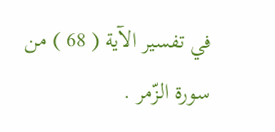في تفسير الآية ( 68 ) من سورة الزّمر .